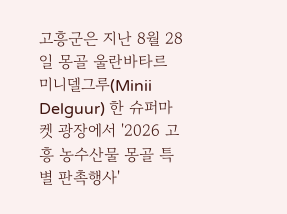고흥군은 지난 8월 28일 몽골 울란바타르 미니델그루(Minii Delguur) 한 슈퍼마켓 광장에서 '2026 고흥 농수산물 몽골 특별 판촉행사'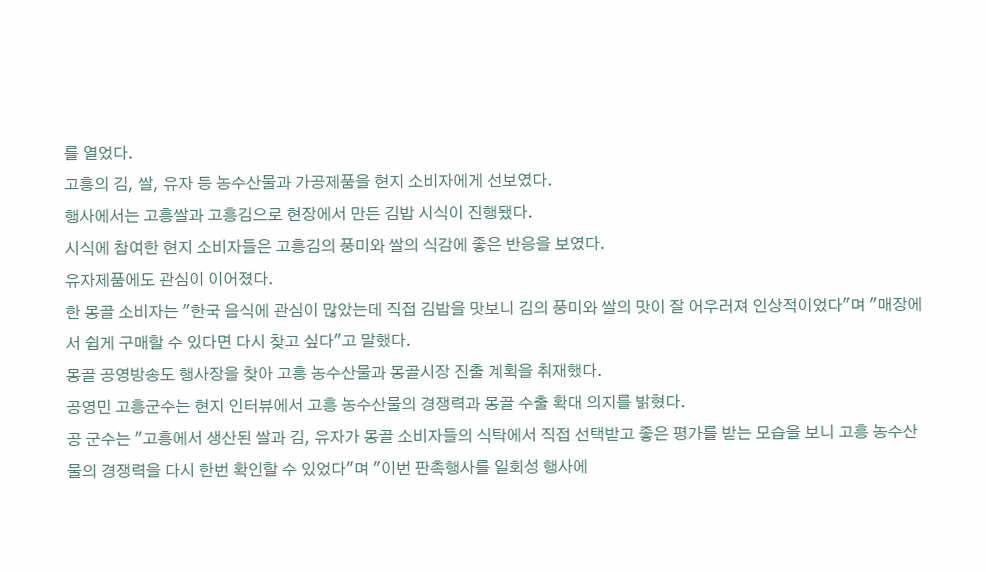를 열었다.
고흥의 김, 쌀, 유자 등 농수산물과 가공제품을 현지 소비자에게 선보였다.
행사에서는 고흥쌀과 고흥김으로 현장에서 만든 김밥 시식이 진행됐다.
시식에 참여한 현지 소비자들은 고흥김의 풍미와 쌀의 식감에 좋은 반응을 보였다.
유자제품에도 관심이 이어졌다.
한 몽골 소비자는 "한국 음식에 관심이 많았는데 직접 김밥을 맛보니 김의 풍미와 쌀의 맛이 잘 어우러져 인상적이었다"며 "매장에서 쉽게 구매할 수 있다면 다시 찾고 싶다"고 말했다.
몽골 공영방송도 행사장을 찾아 고흥 농수산물과 몽골시장 진출 계획을 취재했다.
공영민 고흥군수는 현지 인터뷰에서 고흥 농수산물의 경쟁력과 몽골 수출 확대 의지를 밝혔다.
공 군수는 "고흥에서 생산된 쌀과 김, 유자가 몽골 소비자들의 식탁에서 직접 선택받고 좋은 평가를 받는 모습을 보니 고흥 농수산물의 경쟁력을 다시 한번 확인할 수 있었다"며 "이번 판촉행사를 일회성 행사에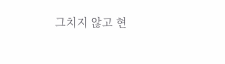그치지 않고 현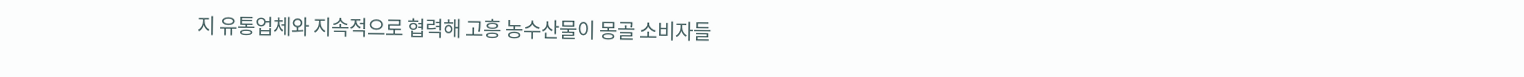지 유통업체와 지속적으로 협력해 고흥 농수산물이 몽골 소비자들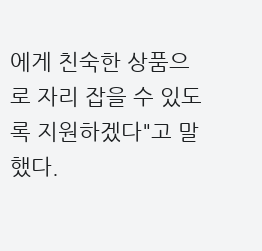에게 친숙한 상품으로 자리 잡을 수 있도록 지원하겠다"고 말했다.